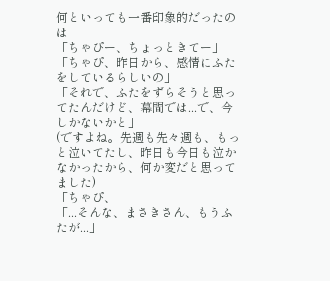何といっても一番印象的だったのは
「ちゃぴー、ちょっときてー」「ちゃぴ、昨日から、感情にふたをしているらしいの」
「それで、ふたをずらそうと思ってたんだけど、幕間では...で、今しかないかと」
(ですよね。先週も先々週も、もっと泣いてたし、昨日も今日も泣かなかったから、何か変だと思ってました)
「ちゃぴ、
「...そんな、まさきさん、もうふたが...」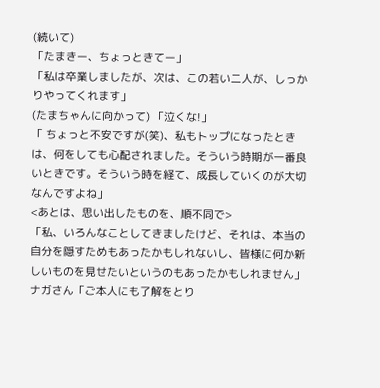(続いて)
「たまきー、ちょっときてー」
「私は卒業しましたが、次は、この若い二人が、しっかりやってくれます」
(たまちゃんに向かって) 「泣くな!」
「 ちょっと不安ですが(笑)、私もトップになったときは、何をしても心配されました。そういう時期が一番良いときです。そういう時を経て、成長していくのが大切なんですよね」
<あとは、思い出したものを、順不同で>
「私、いろんなことしてきましたけど、それは、本当の自分を隠すためもあったかもしれないし、皆様に何か新しいものを見せたいというのもあったかもしれません」
ナガさん「ご本人にも了解をとり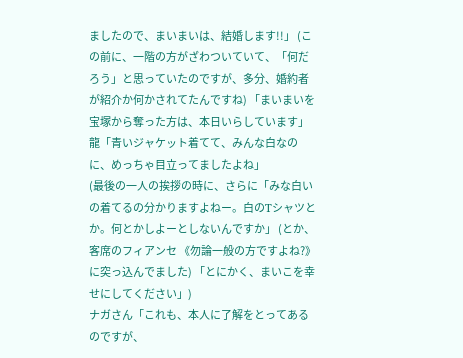ましたので、まいまいは、結婚します!!」 (この前に、一階の方がざわついていて、「何だろう」と思っていたのですが、多分、婚約者が紹介か何かされてたんですね) 「まいまいを宝塚から奪った方は、本日いらしています」
龍「青いジャケット着てて、みんな白なのに、めっちゃ目立ってましたよね」
(最後の一人の挨拶の時に、さらに「みな白いの着てるの分かりますよねー。白のTシャツとか。何とかしよーとしないんですか」 (とか、客席のフィアンセ 《勿論一般の方ですよね?》 に突っ込んでました) 「とにかく、まいこを幸せにしてください」)
ナガさん「これも、本人に了解をとってあるのですが、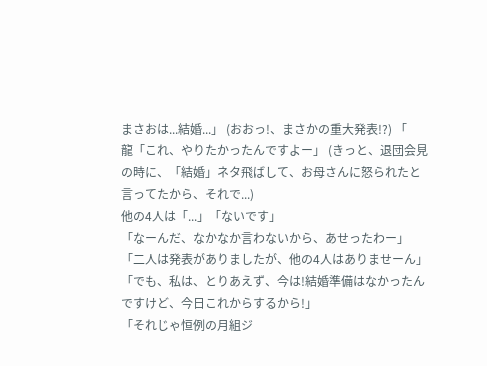まさおは...結婚...」 (おおっ!、まさかの重大発表!?) 「
龍「これ、やりたかったんですよー」 (きっと、退団会見の時に、「結婚」ネタ飛ばして、お母さんに怒られたと言ってたから、それで...)
他の4人は「...」「ないです」
「なーんだ、なかなか言わないから、あせったわー」「二人は発表がありましたが、他の4人はありませーん」
「でも、私は、とりあえず、今は!結婚準備はなかったんですけど、今日これからするから!」
「それじゃ恒例の月組ジ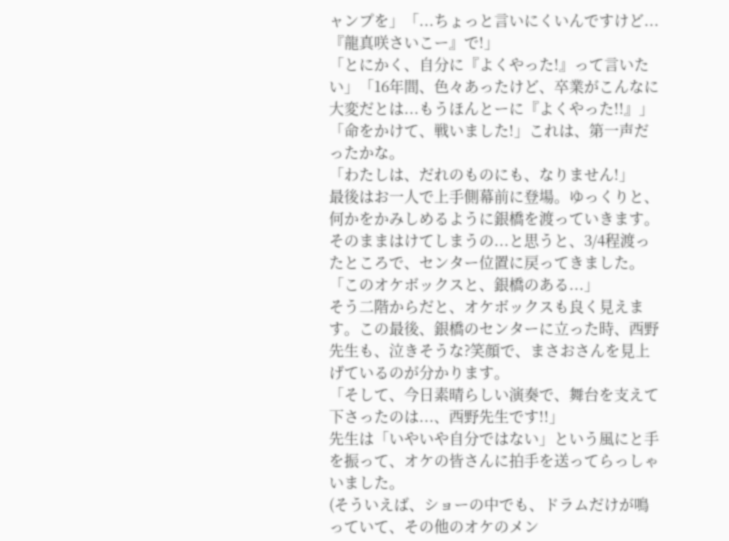ャンプを」「...ちょっと言いにくいんですけど...『龍真咲さいこー』で!」
「とにかく、自分に『よくやった!』って言いたい」「16年間、色々あったけど、卒業がこんなに大変だとは...もうほんとーに『よくやった!!』」
「命をかけて、戦いました!」これは、第一声だったかな。
「わたしは、だれのものにも、なりません!」
最後はお一人で上手側幕前に登場。ゆっくりと、何かをかみしめるように銀橋を渡っていきます。そのままはけてしまうの...と思うと、3/4程渡ったところで、センター位置に戻ってきました。
「このオケボックスと、銀橋のある...」
そう二階からだと、オケボックスも良く見えます。この最後、銀橋のセンターに立った時、西野先生も、泣きそうな?笑顔で、まさおさんを見上げているのが分かります。
「そして、今日素晴らしい演奏で、舞台を支えて下さったのは...、西野先生です!!」
先生は「いやいや自分ではない」という風にと手を振って、オケの皆さんに拍手を送ってらっしゃいました。
(そういえば、ショーの中でも、ドラムだけが鳴っていて、その他のオケのメン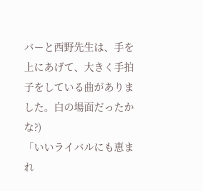バーと西野先生は、手を上にあげて、大きく手拍子をしている曲がありました。白の場面だったかな?)
「いいライバルにも恵まれ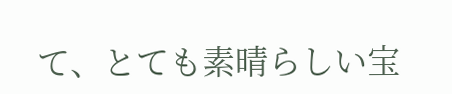て、とても素晴らしい宝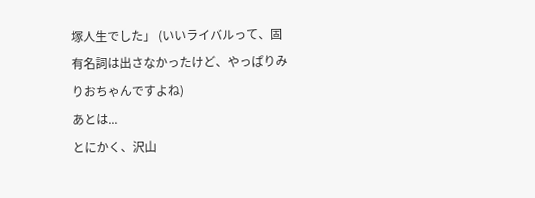塚人生でした」 (いいライバルって、固有名詞は出さなかったけど、やっぱりみりおちゃんですよね)
あとは...
とにかく、沢山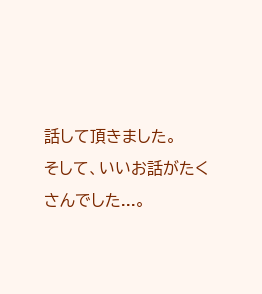話して頂きました。
そして、いいお話がたくさんでした...。